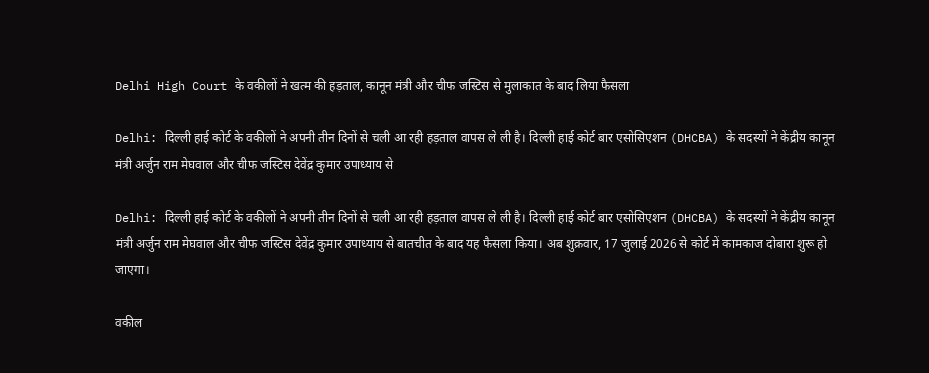Delhi High Court के वकीलों ने खत्म की हड़ताल, कानून मंत्री और चीफ जस्टिस से मुलाकात के बाद लिया फैसला

Delhi: दिल्ली हाई कोर्ट के वकीलों ने अपनी तीन दिनों से चली आ रही हड़ताल वापस ले ली है। दिल्ली हाई कोर्ट बार एसोसिएशन (DHCBA) के सदस्यों ने केंद्रीय कानून मंत्री अर्जुन राम मेघवाल और चीफ जस्टिस देवेंद्र कुमार उपाध्याय से

Delhi: दिल्ली हाई कोर्ट के वकीलों ने अपनी तीन दिनों से चली आ रही हड़ताल वापस ले ली है। दिल्ली हाई कोर्ट बार एसोसिएशन (DHCBA) के सदस्यों ने केंद्रीय कानून मंत्री अर्जुन राम मेघवाल और चीफ जस्टिस देवेंद्र कुमार उपाध्याय से बातचीत के बाद यह फैसला किया। अब शुक्रवार, 17 जुलाई 2026 से कोर्ट में कामकाज दोबारा शुरू हो जाएगा।

वकील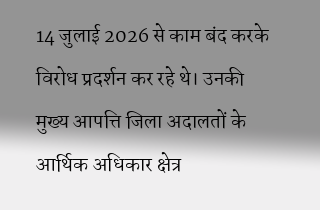14 जुलाई 2026 से काम बंद करके विरोध प्रदर्शन कर रहे थे। उनकी मुख्य आपत्ति जिला अदालतों के आर्थिक अधिकार क्षेत्र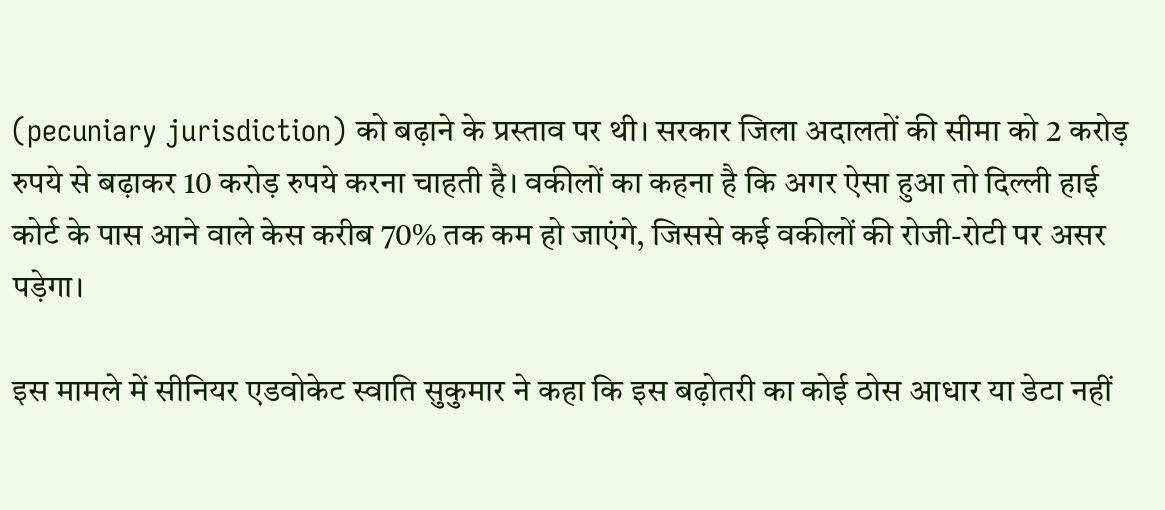(pecuniary jurisdiction) को बढ़ाने के प्रस्ताव पर थी। सरकार जिला अदालतों की सीमा को 2 करोड़ रुपये से बढ़ाकर 10 करोड़ रुपये करना चाहती है। वकीलों का कहना है कि अगर ऐसा हुआ तो दिल्ली हाई कोर्ट के पास आने वाले केस करीब 70% तक कम हो जाएंगे, जिससे कई वकीलों की रोजी-रोटी पर असर पड़ेगा।

इस मामले में सीनियर एडवोकेट स्वाति सुकुमार ने कहा कि इस बढ़ोतरी का कोई ठोस आधार या डेटा नहीं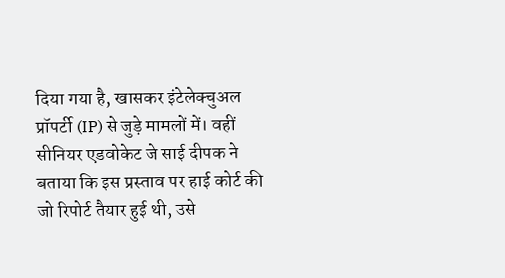दिया गया है, खासकर इंटेलेक्चुअल प्रॉपर्टी (IP) से जुड़े मामलों में। वहीं सीनियर एडवोकेट जे साई दीपक ने बताया कि इस प्रस्ताव पर हाई कोर्ट की जो रिपोर्ट तैयार हुई थी, उसे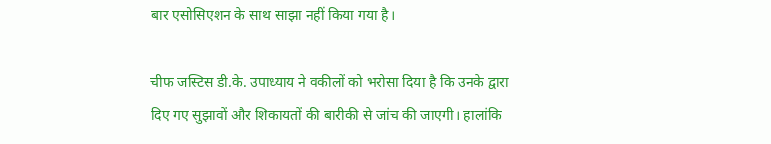बार एसोसिएशन के साथ साझा नहीं किया गया है।

चीफ जस्टिस डी.के. उपाध्याय ने वकीलों को भरोसा दिया है कि उनके द्वारा दिए गए सुझावों और शिकायतों की बारीकी से जांच की जाएगी। हालांकि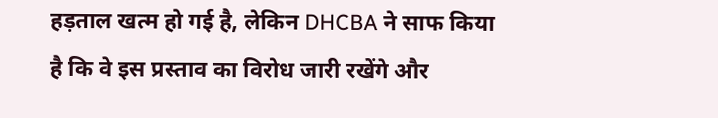हड़ताल खत्म हो गई है, लेकिन DHCBA ने साफ किया है कि वे इस प्रस्ताव का विरोध जारी रखेंगे और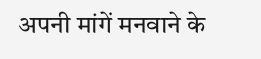अपनी मांगें मनवाने के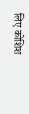लिए कोशिश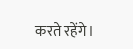करते रहेंगे।